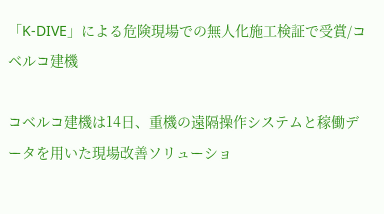「K-DIVE」による危険現場での無人化施工検証で受賞/コベルコ建機

コベルコ建機は14日、重機の遠隔操作システムと稼働データを用いた現場改善ソリューショ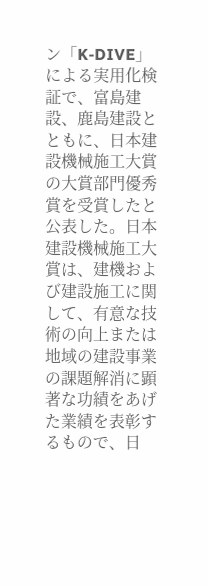ン「K-DIVE」による実用化検証で、富島建設、鹿島建設とともに、日本建設機械施工大賞の大賞部門優秀賞を受賞したと公表した。日本建設機械施工大賞は、建機および建設施工に関して、有意な技術の向上または地域の建設事業の課題解消に顕著な功績をあげた業績を表彰するもので、日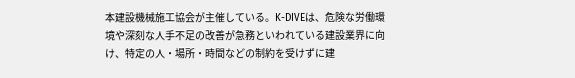本建設機械施工協会が主催している。K-DIVEは、危険な労働環境や深刻な人手不足の改善が急務といわれている建設業界に向け、特定の人・場所・時間などの制約を受けずに建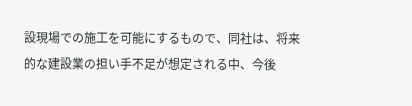設現場での施工を可能にするもので、同社は、将来的な建設業の担い手不足が想定される中、今後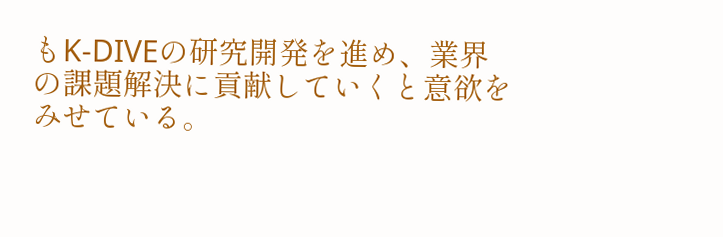もK-DIVEの研究開発を進め、業界の課題解決に貢献していくと意欲をみせている。